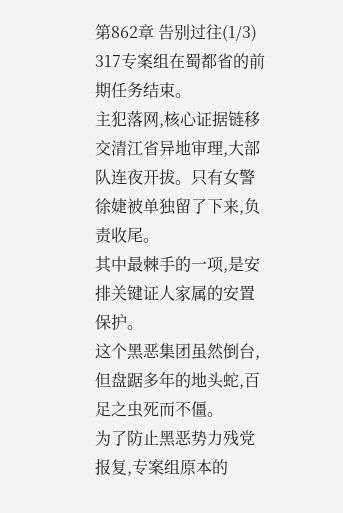第862章 告别过往(1/3)
317专案组在蜀都省的前期任务结束。
主犯落网,核心证据链移交清江省异地审理,大部队连夜开拔。只有女警徐婕被单独留了下来,负责收尾。
其中最棘手的一项,是安排关键证人家属的安置保护。
这个黑恶集团虽然倒台,但盘踞多年的地头蛇,百足之虫死而不僵。
为了防止黑恶势力残党报复,专案组原本的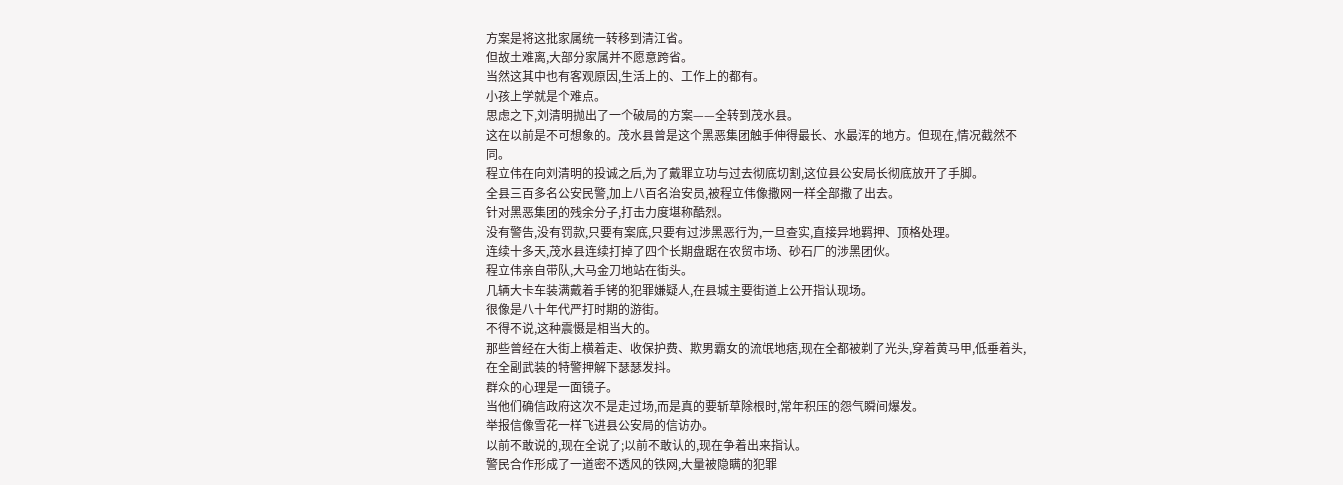方案是将这批家属统一转移到清江省。
但故土难离,大部分家属并不愿意跨省。
当然这其中也有客观原因,生活上的、工作上的都有。
小孩上学就是个难点。
思虑之下,刘清明抛出了一个破局的方案——全转到茂水县。
这在以前是不可想象的。茂水县曾是这个黑恶集团触手伸得最长、水最浑的地方。但现在,情况截然不同。
程立伟在向刘清明的投诚之后,为了戴罪立功与过去彻底切割,这位县公安局长彻底放开了手脚。
全县三百多名公安民警,加上八百名治安员,被程立伟像撒网一样全部撒了出去。
针对黑恶集团的残余分子,打击力度堪称酷烈。
没有警告,没有罚款,只要有案底,只要有过涉黑恶行为,一旦查实,直接异地羁押、顶格处理。
连续十多天,茂水县连续打掉了四个长期盘踞在农贸市场、砂石厂的涉黑团伙。
程立伟亲自带队,大马金刀地站在街头。
几辆大卡车装满戴着手铐的犯罪嫌疑人,在县城主要街道上公开指认现场。
很像是八十年代严打时期的游街。
不得不说,这种震慑是相当大的。
那些曾经在大街上横着走、收保护费、欺男霸女的流氓地痞,现在全都被剃了光头,穿着黄马甲,低垂着头,在全副武装的特警押解下瑟瑟发抖。
群众的心理是一面镜子。
当他们确信政府这次不是走过场,而是真的要斩草除根时,常年积压的怨气瞬间爆发。
举报信像雪花一样飞进县公安局的信访办。
以前不敢说的,现在全说了;以前不敢认的,现在争着出来指认。
警民合作形成了一道密不透风的铁网,大量被隐瞒的犯罪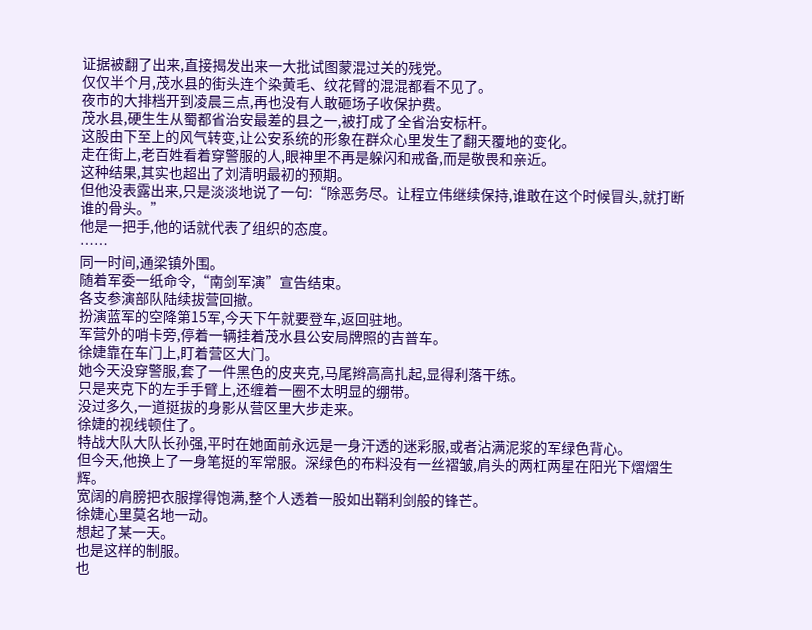证据被翻了出来,直接揭发出来一大批试图蒙混过关的残党。
仅仅半个月,茂水县的街头连个染黄毛、纹花臂的混混都看不见了。
夜市的大排档开到凌晨三点,再也没有人敢砸场子收保护费。
茂水县,硬生生从蜀都省治安最差的县之一,被打成了全省治安标杆。
这股由下至上的风气转变,让公安系统的形象在群众心里发生了翻天覆地的变化。
走在街上,老百姓看着穿警服的人,眼神里不再是躲闪和戒备,而是敬畏和亲近。
这种结果,其实也超出了刘清明最初的预期。
但他没表露出来,只是淡淡地说了一句:“除恶务尽。让程立伟继续保持,谁敢在这个时候冒头,就打断谁的骨头。”
他是一把手,他的话就代表了组织的态度。
……
同一时间,通梁镇外围。
随着军委一纸命令,“南剑军演”宣告结束。
各支参演部队陆续拔营回撤。
扮演蓝军的空降第15军,今天下午就要登车,返回驻地。
军营外的哨卡旁,停着一辆挂着茂水县公安局牌照的吉普车。
徐婕靠在车门上,盯着营区大门。
她今天没穿警服,套了一件黑色的皮夹克,马尾辫高高扎起,显得利落干练。
只是夹克下的左手手臂上,还缠着一圈不太明显的绷带。
没过多久,一道挺拔的身影从营区里大步走来。
徐婕的视线顿住了。
特战大队大队长孙强,平时在她面前永远是一身汗透的迷彩服,或者沾满泥浆的军绿色背心。
但今天,他换上了一身笔挺的军常服。深绿色的布料没有一丝褶皱,肩头的两杠两星在阳光下熠熠生辉。
宽阔的肩膀把衣服撑得饱满,整个人透着一股如出鞘利剑般的锋芒。
徐婕心里莫名地一动。
想起了某一天。
也是这样的制服。
也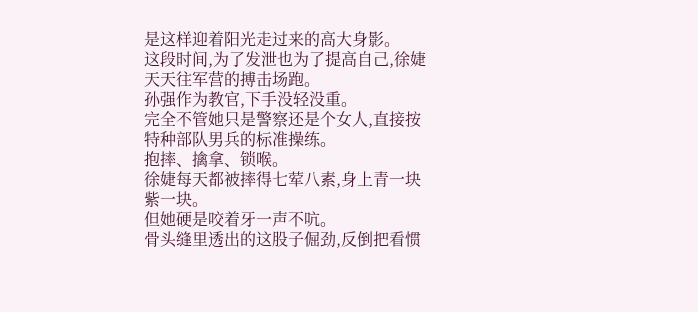是这样迎着阳光走过来的高大身影。
这段时间,为了发泄也为了提高自己,徐婕天天往军营的搏击场跑。
孙强作为教官,下手没轻没重。
完全不管她只是警察还是个女人,直接按特种部队男兵的标准操练。
抱摔、擒拿、锁喉。
徐婕每天都被摔得七荤八素,身上青一块紫一块。
但她硬是咬着牙一声不吭。
骨头缝里透出的这股子倔劲,反倒把看惯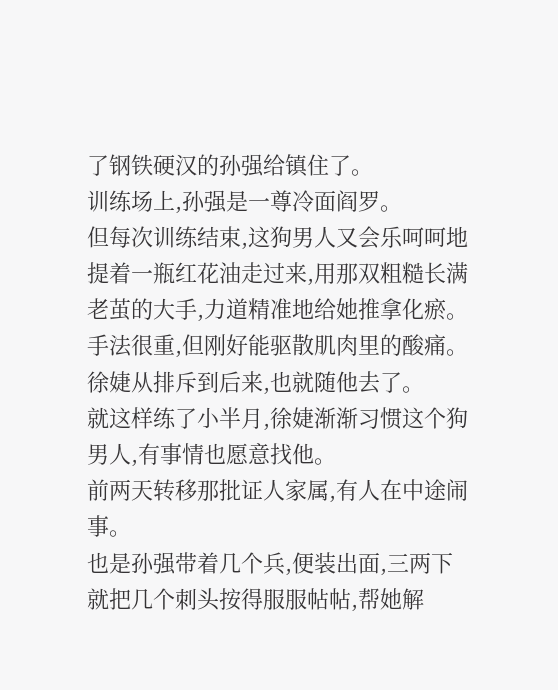了钢铁硬汉的孙强给镇住了。
训练场上,孙强是一尊冷面阎罗。
但每次训练结束,这狗男人又会乐呵呵地提着一瓶红花油走过来,用那双粗糙长满老茧的大手,力道精准地给她推拿化瘀。
手法很重,但刚好能驱散肌肉里的酸痛。
徐婕从排斥到后来,也就随他去了。
就这样练了小半月,徐婕渐渐习惯这个狗男人,有事情也愿意找他。
前两天转移那批证人家属,有人在中途闹事。
也是孙强带着几个兵,便装出面,三两下就把几个刺头按得服服帖帖,帮她解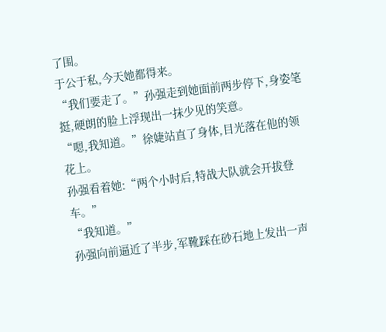了围。
于公于私,今天她都得来。
“我们要走了。”孙强走到她面前两步停下,身姿笔挺,硬朗的脸上浮现出一抹少见的笑意。
“嗯,我知道。”徐婕站直了身体,目光落在他的领花上。
孙强看着她:“两个小时后,特战大队就会开拔登车。”
“我知道。”
孙强向前逼近了半步,军靴踩在砂石地上发出一声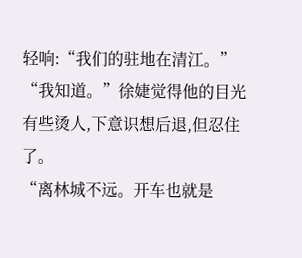轻响:“我们的驻地在清江。”
“我知道。”徐婕觉得他的目光有些烫人,下意识想后退,但忍住了。
“离林城不远。开车也就是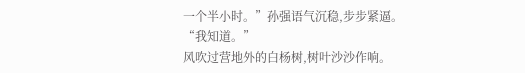一个半小时。”孙强语气沉稳,步步紧逼。
“我知道。”
风吹过营地外的白杨树,树叶沙沙作响。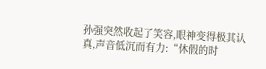孙强突然收起了笑容,眼神变得极其认真,声音低沉而有力:“休假的时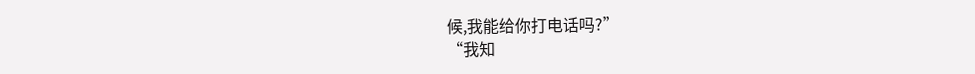候,我能给你打电话吗?”
“我知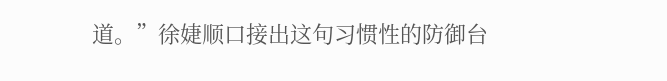道。”徐婕顺口接出这句习惯性的防御台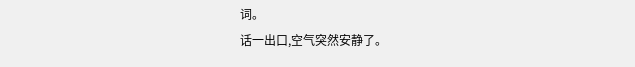词。
话一出口,空气突然安静了。